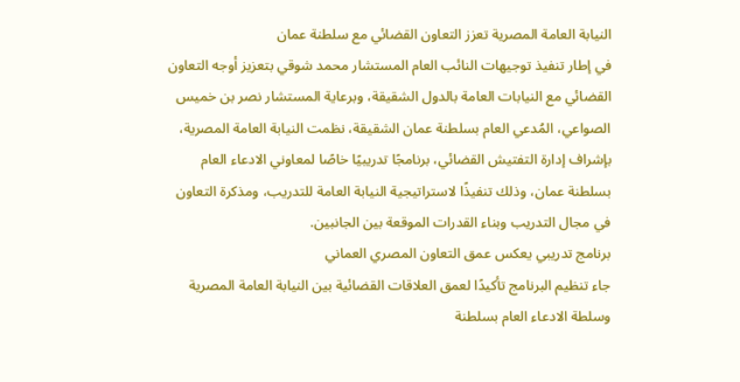النيابة العامة المصرية تعزز التعاون القضائي مع سلطنة عمان
في إطار تنفيذ توجيهات النائب العام المستشار محمد شوقي بتعزيز أوجه التعاون القضائي مع النيابات العامة بالدول الشقيقة، وبرعاية المستشار نصر بن خميس الصواعي، المُدعي العام بسلطنة عمان الشقيقة، نظمت النيابة العامة المصرية، بإشراف إدارة التفتيش القضائي، برنامجًا تدريبيًا خاصًا لمعاوني الادعاء العام بسلطنة عمان، وذلك تنفيذًا لاستراتيجية النيابة العامة للتدريب، ومذكرة التعاون في مجال التدريب وبناء القدرات الموقعة بين الجانبين.
برنامج تدريبي يعكس عمق التعاون المصري العماني
جاء تنظيم البرنامج تأكيدًا لعمق العلاقات القضائية بين النيابة العامة المصرية وسلطة الادعاء العام بسلطنة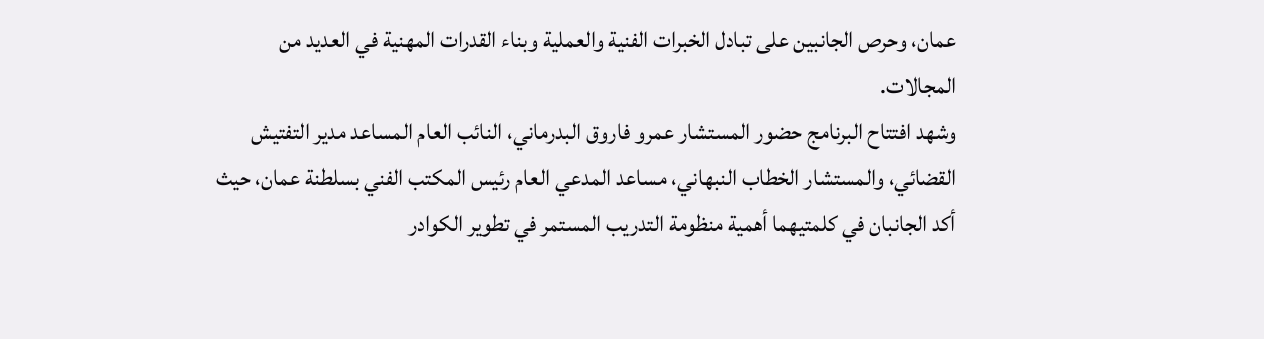عمان، وحرص الجانبين على تبادل الخبرات الفنية والعملية وبناء القدرات المهنية في العديد من المجالات.
وشهد افتتاح البرنامج حضور المستشار عمرو فاروق البدرماني، النائب العام المساعد مدير التفتيش القضائي، والمستشار الخطاب النبهاني، مساعد المدعي العام رئيس المكتب الفني بسلطنة عمان، حيث أكد الجانبان في كلمتيهما أهمية منظومة التدريب المستمر في تطوير الكوادر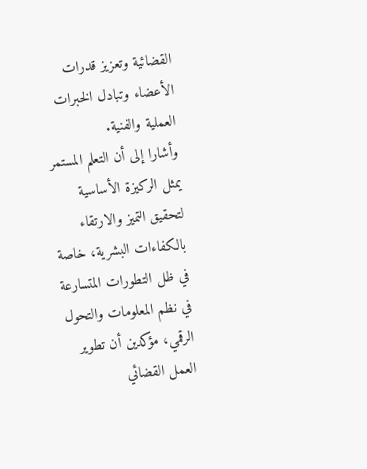القضائية وتعزيز قدرات الأعضاء وتبادل الخبرات العملية والفنية.
وأشارا إلى أن التعلم المستمر يمثل الركيزة الأساسية لتحقيق التميز والارتقاء بالكفاءات البشرية، خاصة في ظل التطورات المتسارعة في نظم المعلومات والتحول الرقمي، مؤكدين أن تطوير العمل القضائي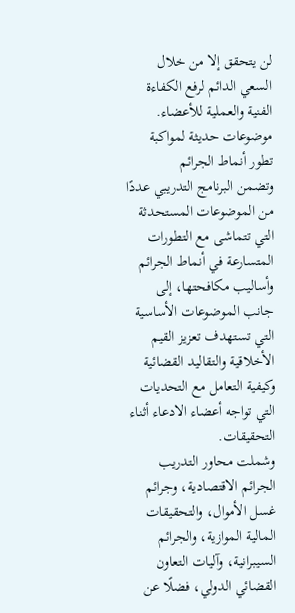لن يتحقق إلا من خلال السعي الدائم لرفع الكفاءة الفنية والعملية للأعضاء.
موضوعات حديثة لمواكبة تطور أنماط الجرائم
وتضمن البرنامج التدريبي عددًا من الموضوعات المستحدثة التي تتماشى مع التطورات المتسارعة في أنماط الجرائم وأساليب مكافحتها، إلى جانب الموضوعات الأساسية التي تستهدف تعزيز القيم الأخلاقية والتقاليد القضائية وكيفية التعامل مع التحديات التي تواجه أعضاء الادعاء أثناء التحقيقات.
وشملت محاور التدريب الجرائم الاقتصادية، وجرائم غسل الأموال، والتحقيقات المالية الموازية، والجرائم السيبرانية، وآليات التعاون القضائي الدولي، فضلًا عن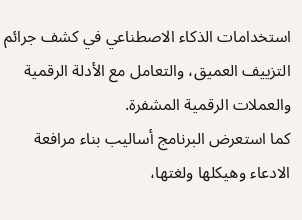استخدامات الذكاء الاصطناعي في كشف جرائم التزييف العميق، والتعامل مع الأدلة الرقمية والعملات الرقمية المشفرة.
كما استعرض البرنامج أساليب بناء مرافعة الادعاء وهيكلها ولغتها،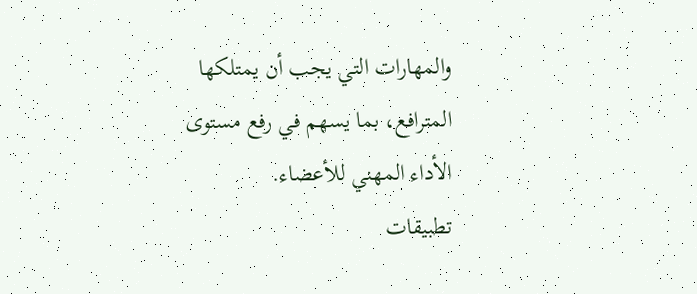والمهارات التي يجب أن يمتلكها المترافع، بما يسهم في رفع مستوى الأداء المهني للأعضاء.
تطبيقات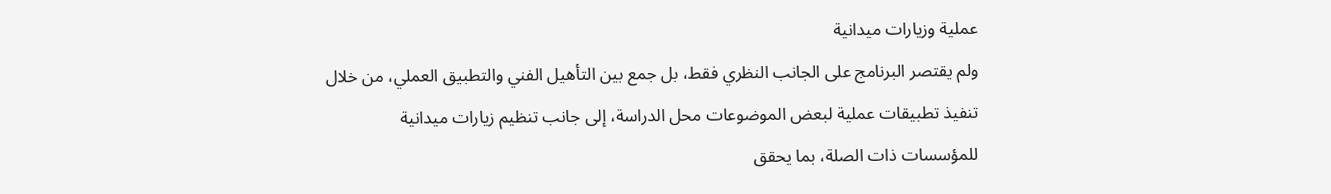عملية وزيارات ميدانية
ولم يقتصر البرنامج على الجانب النظري فقط، بل جمع بين التأهيل الفني والتطبيق العملي، من خلال تنفيذ تطبيقات عملية لبعض الموضوعات محل الدراسة، إلى جانب تنظيم زيارات ميدانية للمؤسسات ذات الصلة، بما يحقق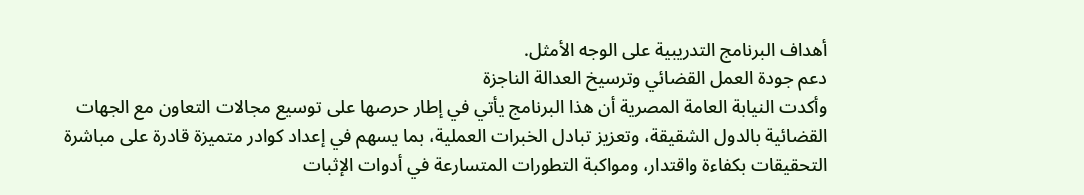أهداف البرنامج التدريبية على الوجه الأمثل.
دعم جودة العمل القضائي وترسيخ العدالة الناجزة
وأكدت النيابة العامة المصرية أن هذا البرنامج يأتي في إطار حرصها على توسيع مجالات التعاون مع الجهات القضائية بالدول الشقيقة، وتعزيز تبادل الخبرات العملية، بما يسهم في إعداد كوادر متميزة قادرة على مباشرة التحقيقات بكفاءة واقتدار، ومواكبة التطورات المتسارعة في أدوات الإثبات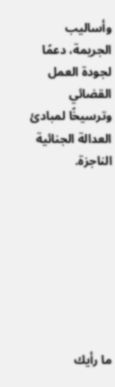وأساليب الجريمة، دعمًا لجودة العمل القضائي وترسيخًا لمبادئ العدالة الجنائية الناجزة.








ما رأيك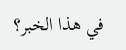في هذا الخبر؟